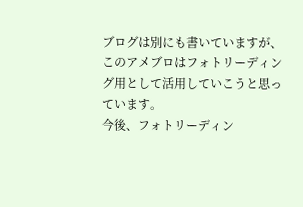ブログは別にも書いていますが、このアメブロはフォトリーディング用として活用していこうと思っています。
今後、フォトリーディン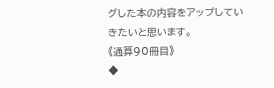グした本の内容をアップしていきたいと思います。
《通算90冊目》
◆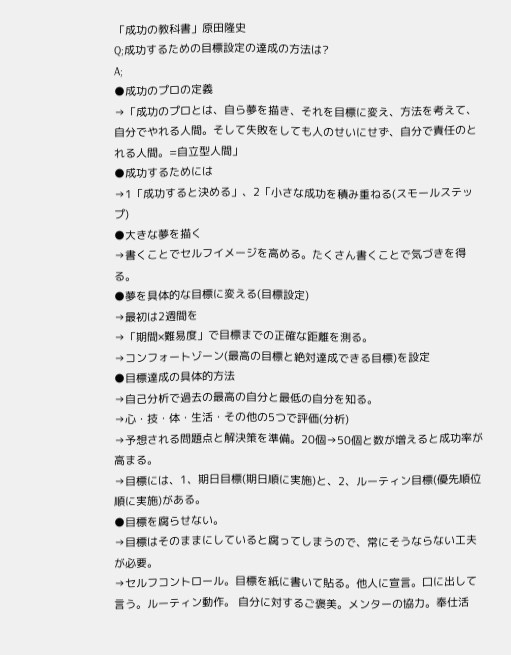「成功の教科書」原田隆史
Q;成功するための目標設定の達成の方法は?
A;
●成功のプロの定義
→「成功のプロとは、自ら夢を描き、それを目標に変え、方法を考えて、自分でやれる人間。そして失敗をしても人のせいにせず、自分で責任のとれる人間。=自立型人間」
●成功するためには
→1「成功すると決める」、2「小さな成功を積み重ねる(スモールステップ)
●大きな夢を描く
→書くことでセルフイメージを高める。たくさん書くことで気づきを得る。
●夢を具体的な目標に変える(目標設定)
→最初は2週間を
→「期間×難易度」で目標までの正確な距離を測る。
→コンフォートゾーン(最高の目標と絶対達成できる目標)を設定
●目標達成の具体的方法
→自己分析で過去の最高の自分と最低の自分を知る。
→心・技・体・生活・その他の5つで評価(分析)
→予想される問題点と解決策を準備。20個→50個と数が増えると成功率が高まる。
→目標には、1、期日目標(期日順に実施)と、2、ルーティン目標(優先順位順に実施)がある。
●目標を腐らせない。
→目標はそのままにしていると腐ってしまうので、常にそうならない工夫が必要。
→セルフコントロール。目標を紙に書いて貼る。他人に宣言。口に出して言う。ルーティン動作。 自分に対するご褒美。メンターの協力。奉仕活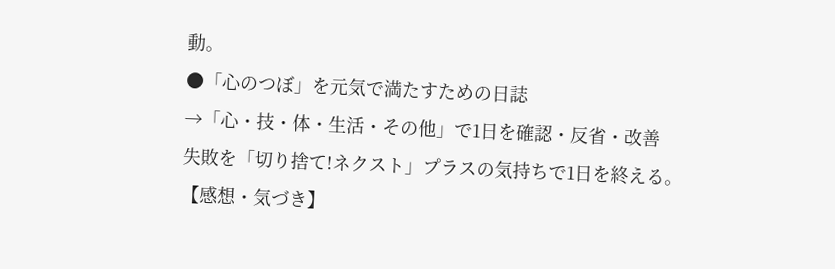動。
●「心のつぼ」を元気で満たすための日誌
→「心・技・体・生活・その他」で1日を確認・反省・改善
失敗を「切り捨て!ネクスト」プラスの気持ちで1日を終える。
【感想・気づき】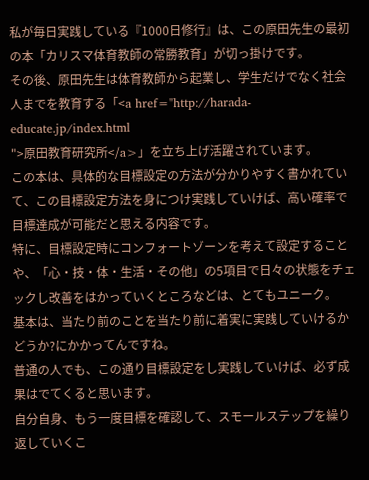私が毎日実践している『1000日修行』は、この原田先生の最初の本「カリスマ体育教師の常勝教育」が切っ掛けです。
その後、原田先生は体育教師から起業し、学生だけでなく社会人までを教育する「<a href="http://harada-educate.jp/index.html
">原田教育研究所</a>」を立ち上げ活躍されています。
この本は、具体的な目標設定の方法が分かりやすく書かれていて、この目標設定方法を身につけ実践していけば、高い確率で目標達成が可能だと思える内容です。
特に、目標設定時にコンフォートゾーンを考えて設定することや、「心・技・体・生活・その他」の5項目で日々の状態をチェックし改善をはかっていくところなどは、とてもユニーク。
基本は、当たり前のことを当たり前に着実に実践していけるかどうか?にかかってんですね。
普通の人でも、この通り目標設定をし実践していけば、必ず成果はでてくると思います。
自分自身、もう一度目標を確認して、スモールステップを繰り返していくこ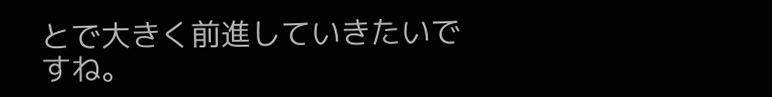とで大きく前進していきたいですね。